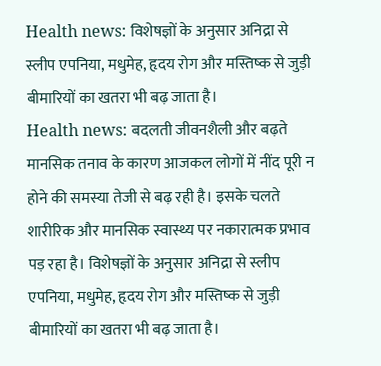Health news: विशेषज्ञों के अनुसार अनिद्रा से स्लीप एपनिया, मधुमेह, हृदय रोग और मस्तिष्क से जुड़ी बीमारियों का खतरा भी बढ़ जाता है।
Health news: बदलती जीवनशैली और बढ़ते मानसिक तनाव के कारण आजकल लोगों में नींद पूरी न होने की समस्या तेजी से बढ़ रही है। इसके चलते शारीरिक और मानसिक स्वास्थ्य पर नकारात्मक प्रभाव पड़ रहा है। विशेषज्ञों के अनुसार अनिद्रा से स्लीप एपनिया, मधुमेह, हृदय रोग और मस्तिष्क से जुड़ी बीमारियों का खतरा भी बढ़ जाता है।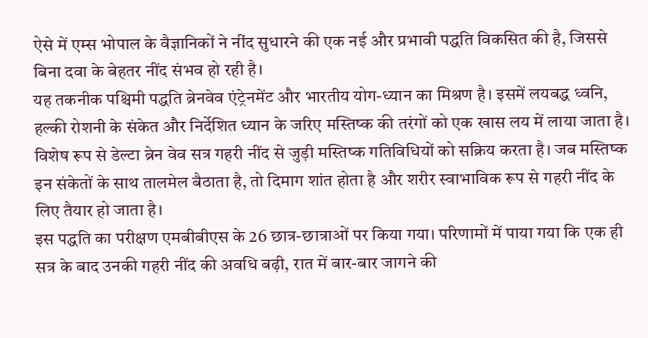ऐसे में एम्स भोपाल के वैज्ञानिकों ने नींद सुधारने की एक नई और प्रभावी पद्धति विकसित की है, जिससे बिना दवा के बेहतर नींद संभव हो रही है।
यह तकनीक पश्चिमी पद्धति ब्रेनवेव एंट्रेनमेंट और भारतीय योग-ध्यान का मिश्रण है। इसमें लयबद्ध ध्वनि, हल्की रोशनी के संकेत और निर्देशित ध्यान के जरिए मस्तिष्क की तरंगों को एक खास लय में लाया जाता है। विशेष रूप से डेल्टा ब्रेन वेव सत्र गहरी नींद से जुड़ी मस्तिष्क गतिविधियों को सक्रिय करता है। जब मस्तिष्क इन संकेतों के साथ तालमेल बैठाता है, तो दिमाग शांत होता है और शरीर स्वाभाविक रूप से गहरी नींद के लिए तैयार हो जाता है।
इस पद्धति का परीक्षण एमबीबीएस के 26 छात्र-छात्राओं पर किया गया। परिणामों में पाया गया कि एक ही सत्र के बाद उनकी गहरी नींद की अवधि बढ़ी, रात में बार-बार जागने की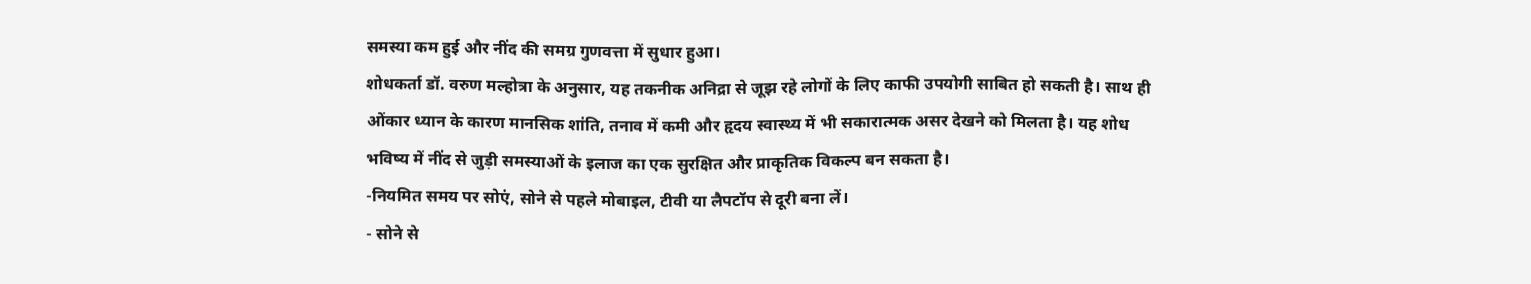समस्या कम हुई और नींद की समग्र गुणवत्ता में सुधार हुआ।
शोधकर्ता डॉ. वरुण मल्होत्रा के अनुसार, यह तकनीक अनिद्रा से जूझ रहे लोगों के लिए काफी उपयोगी साबित हो सकती है। साथ ही ओंकार ध्यान के कारण मानसिक शांति, तनाव में कमी और हृदय स्वास्थ्य में भी सकारात्मक असर देखने को मिलता है। यह शोध भविष्य में नींद से जुड़ी समस्याओं के इलाज का एक सुरक्षित और प्राकृतिक विकल्प बन सकता है।
-नियमित समय पर सोएं, सोने से पहले मोबाइल, टीवी या लैपटॉप से दूरी बना लें।
- सोने से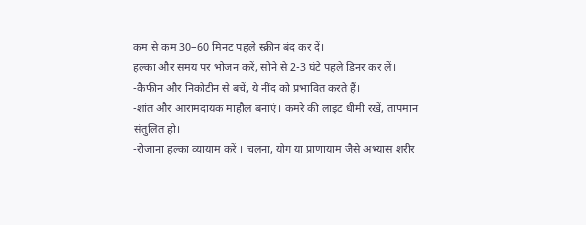कम से कम 30–60 मिनट पहले स्क्रीन बंद कर दें।
हल्का और समय पर भोजन करें, सोने से 2-3 घंटे पहले डिनर कर लें।
-कैफीन और निकोटीन से बचें, ये नींद को प्रभावित करते हैं।
-शांत और आरामदायक माहौल बनाएं। कमरे की लाइट धीमी रखें, तापमान संतुलित हो।
-रोजाना हल्का व्यायाम करें । चलना, योग या प्राणायाम जैसे अभ्यास शरीर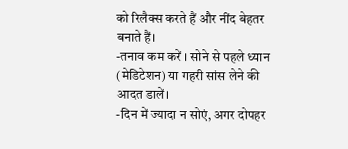को रिलैक्स करते हैं और नींद बेहतर बनाते हैं।
-तनाव कम करें । सोने से पहले ध्यान (मेडिटेशन) या गहरी सांस लेने की आदत डालें।
-दिन में ज्यादा न सोएं, अगर दोपहर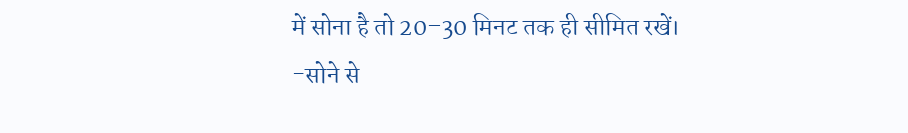में सोना है तो 20–30 मिनट तक ही सीमित रखें।
-सोने से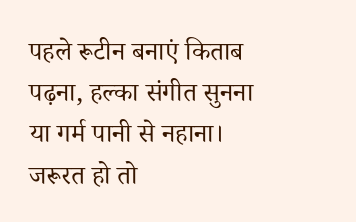पहले रूटीन बनाएं किताब पढ़ना, हल्का संगीत सुनना या गर्म पानी से नहाना। जरूरत हो तो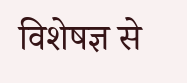विशेषज्ञ से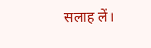सलाह लें।